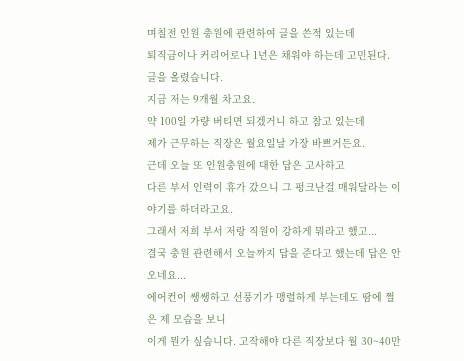며칠전 인원 충원에 관련하여 글을 쓴적 있는데
퇴직금이나 커리어로나 1년은 채워야 하는데 고민된다. 글을 올렸습니다.
지금 저는 9개월 차고요.
약 100일 가량 버티면 되겠거니 하고 참고 있는데
제가 근무하는 직장은 월요일날 가장 바쁘거든요.
근데 오늘 또 인원충원에 대한 답은 고사하고
다른 부서 인력이 휴가 갔으니 그 펑크난걸 매워달라는 이야기를 하더라고요.
그래서 저희 부서 저랑 직원이 강하게 뭐라고 했고...
결국 충원 관련해서 오늘까지 답을 준다고 했는데 답은 안오네요...
에어컨이 쌩쌩하고 선풍기가 맹렬하게 부는데도 땀에 쩔은 제 모습을 보니
이게 뭔가 싶습니다. 고작해야 다른 직장보다 월 30~40만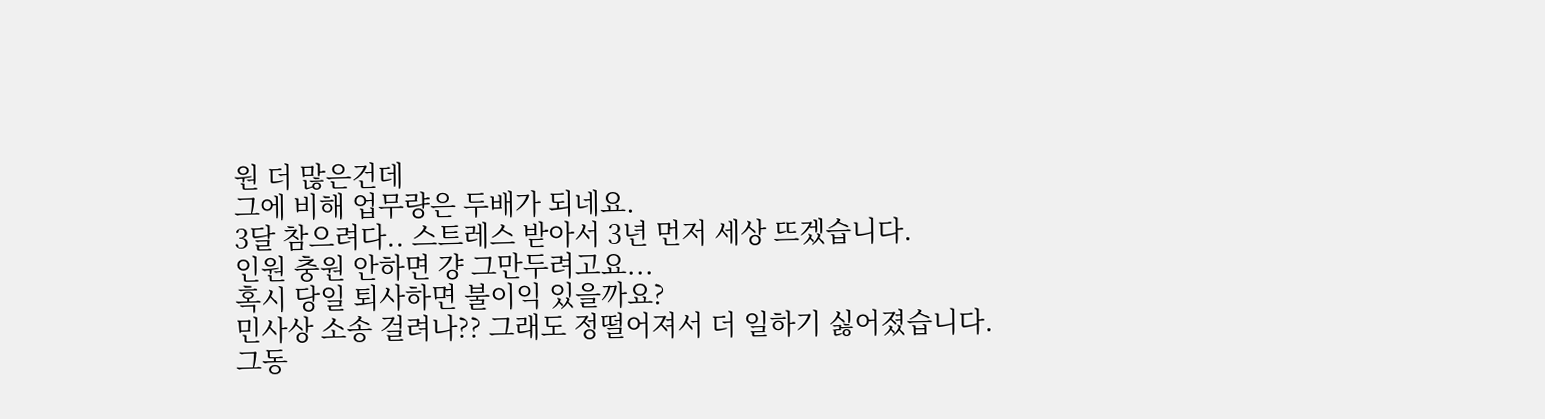원 더 많은건데
그에 비해 업무량은 두배가 되네요.
3달 참으려다.. 스트레스 받아서 3년 먼저 세상 뜨겠습니다.
인원 충원 안하면 걍 그만두려고요...
혹시 당일 퇴사하면 불이익 있을까요?
민사상 소송 걸려나?? 그래도 정떨어져서 더 일하기 싫어졌습니다.
그동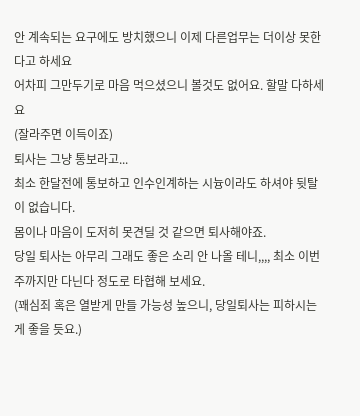안 계속되는 요구에도 방치했으니 이제 다른업무는 더이상 못한다고 하세요
어차피 그만두기로 마음 먹으셨으니 볼것도 없어요. 할말 다하세요
(잘라주면 이득이죠)
퇴사는 그냥 통보라고...
최소 한달전에 통보하고 인수인계하는 시늉이라도 하셔야 뒷탈이 없습니다.
몸이나 마음이 도저히 못견딜 것 같으면 퇴사해야죠.
당일 퇴사는 아무리 그래도 좋은 소리 안 나올 테니,,,, 최소 이번주까지만 다닌다 정도로 타협해 보세요.
(꽤심죄 혹은 열받게 만들 가능성 높으니, 당일퇴사는 피하시는게 좋을 듯요.)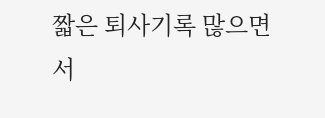짧은 퇴사기록 많으면 서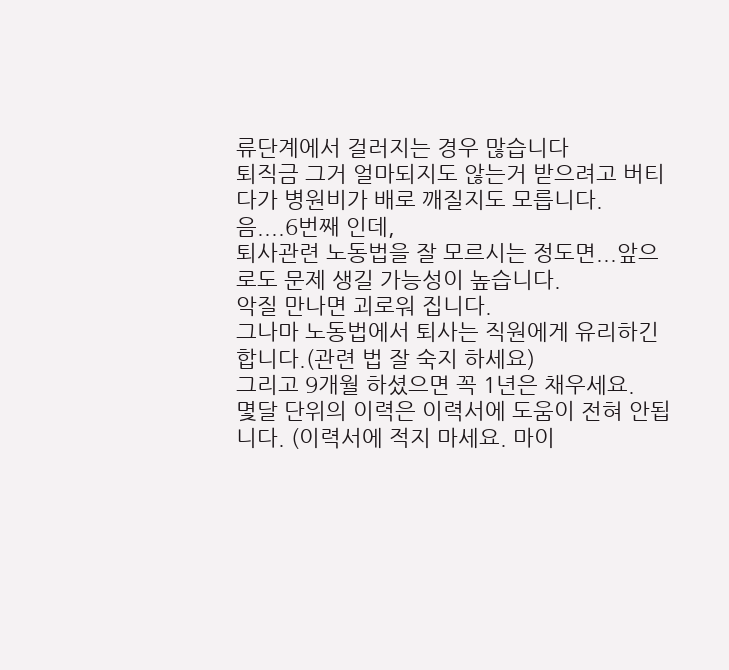류단계에서 걸러지는 경우 많습니다
퇴직금 그거 얼마되지도 않는거 받으려고 버티다가 병원비가 배로 깨질지도 모릅니다.
음....6번째 인데,
퇴사관련 노동법을 잘 모르시는 정도면...앞으로도 문제 생길 가능성이 높습니다.
악질 만나면 괴로워 집니다.
그나마 노동법에서 퇴사는 직원에게 유리하긴 합니다.(관련 법 잘 숙지 하세요)
그리고 9개월 하셨으면 꼭 1년은 채우세요.
몇달 단위의 이력은 이력서에 도움이 전혀 안됩니다. (이력서에 적지 마세요. 마이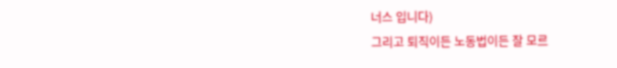너스 입니다)
그리고 퇴직이든 노동법이든 잘 모르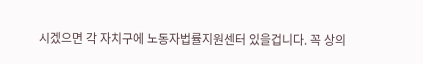시겠으면 각 자치구에 노동자법률지원센터 있을겁니다. 꼭 상의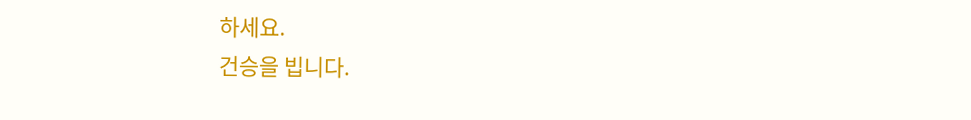하세요.
건승을 빕니다.